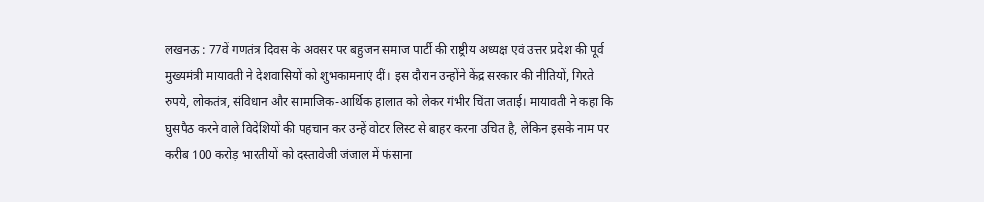लखनऊ : 77वें गणतंत्र दिवस के अवसर पर बहुजन समाज पार्टी की राष्ट्रीय अध्यक्ष एवं उत्तर प्रदेश की पूर्व मुख्यमंत्री मायावती ने देशवासियों को शुभकामनाएं दीं। इस दौरान उन्होंने केंद्र सरकार की नीतियों, गिरते रुपये, लोकतंत्र, संविधान और सामाजिक-आर्थिक हालात को लेकर गंभीर चिंता जताई। मायावती ने कहा कि घुसपैठ करने वाले विदेशियों की पहचान कर उन्हें वोटर लिस्ट से बाहर करना उचित है, लेकिन इसके नाम पर करीब 100 करोड़ भारतीयों को दस्तावेजी जंजाल में फंसाना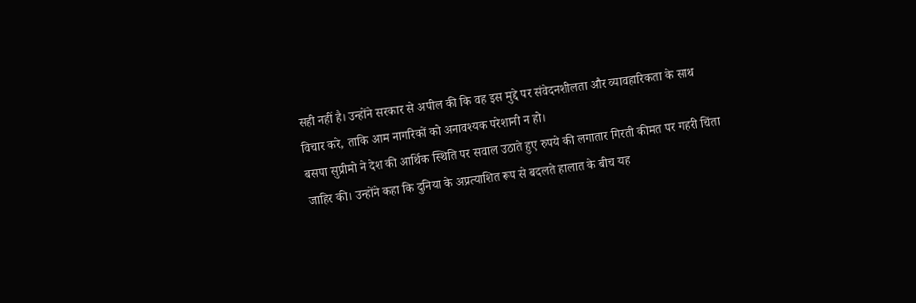सही नहीं है। उन्होंने सरकार से अपील की कि वह इस मुद्दे पर संवेदनशीलता और व्यावहारिकता के साथ विचार करे, ताकि आम नागरिकों को अनावश्यक परेशानी न हो।
बसपा सुप्रीमो ने देश की आर्थिक स्थिति पर सवाल उठाते हुए रुपये की लगातार गिरती कीमत पर गहरी चिंता जाहिर की। उन्होंने कहा कि दुनिया के अप्रत्याशित रूप से बदलते हालात के बीच यह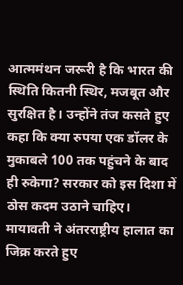आत्ममंथन जरूरी है कि भारत की स्थिति कितनी स्थिर, मजबूत और सुरक्षित है। उन्होंने तंज कसते हुए कहा कि क्या रुपया एक डॉलर के मुकाबले 100 तक पहुंचने के बाद ही रुकेगा? सरकार को इस दिशा में ठोस कदम उठाने चाहिए।
मायावती ने अंतरराष्ट्रीय हालात का जिक्र करते हुए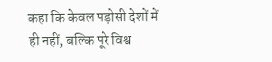कहा कि केवल पड़ोसी देशों में ही नहीं, बल्कि पूरे विश्व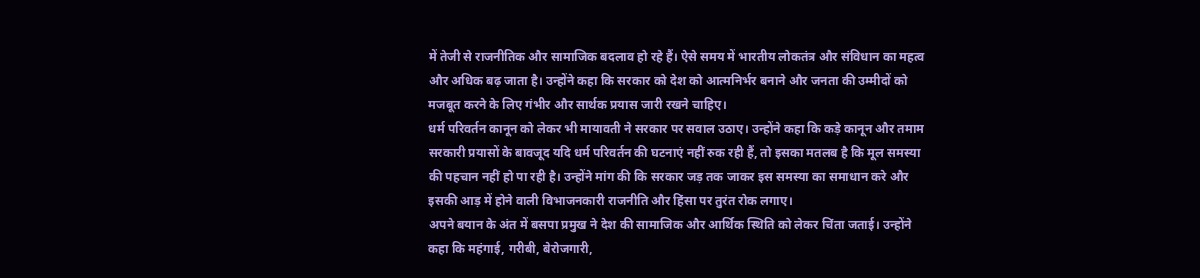में तेजी से राजनीतिक और सामाजिक बदलाव हो रहे हैं। ऐसे समय में भारतीय लोकतंत्र और संविधान का महत्व और अधिक बढ़ जाता है। उन्होंने कहा कि सरकार को देश को आत्मनिर्भर बनाने और जनता की उम्मीदों को मजबूत करने के लिए गंभीर और सार्थक प्रयास जारी रखने चाहिए।
धर्म परिवर्तन कानून को लेकर भी मायावती ने सरकार पर सवाल उठाए। उन्होंने कहा कि कड़े कानून और तमाम सरकारी प्रयासों के बावजूद यदि धर्म परिवर्तन की घटनाएं नहीं रुक रही हैं, तो इसका मतलब है कि मूल समस्या की पहचान नहीं हो पा रही है। उन्होंने मांग की कि सरकार जड़ तक जाकर इस समस्या का समाधान करे और इसकी आड़ में होने वाली विभाजनकारी राजनीति और हिंसा पर तुरंत रोक लगाए।
अपने बयान के अंत में बसपा प्रमुख ने देश की सामाजिक और आर्थिक स्थिति को लेकर चिंता जताई। उन्होंने कहा कि महंगाई, गरीबी, बेरोजगारी,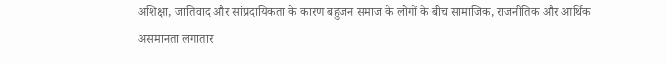अशिक्षा, जातिवाद और सांप्रदायिकता के कारण बहुजन समाज के लोगों के बीच सामाजिक, राजनीतिक और आर्थिक असमानता लगातार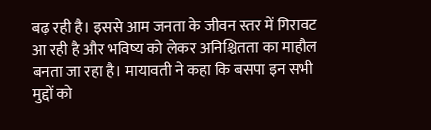बढ़ रही है। इससे आम जनता के जीवन स्तर में गिरावट आ रही है और भविष्य को लेकर अनिश्चितता का माहौल बनता जा रहा है। मायावती ने कहा कि बसपा इन सभी मुद्दों को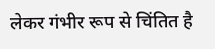लेकर गंभीर रूप से चिंतित है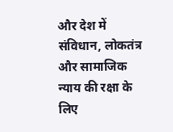और देश में संविधान, लोकतंत्र और सामाजिक न्याय की रक्षा के लिए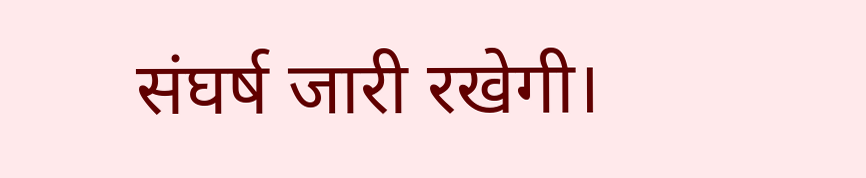संघर्ष जारी रखेगी।